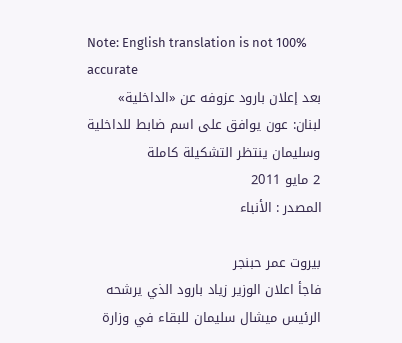Note: English translation is not 100% accurate
بعد إعلان بارود عزوفه عن «الداخلية»
لبنان: عون يوافق على اسم ضابط للداخلية وسليمان ينتظر التشكيلة كاملة
2 مايو 2011
المصدر : الأنباء

بيروت عمر حبنجر
فاجأ اعلان الوزير زياد بارود الذي يرشحه الرئيس ميشال سليمان للبقاء في وزارة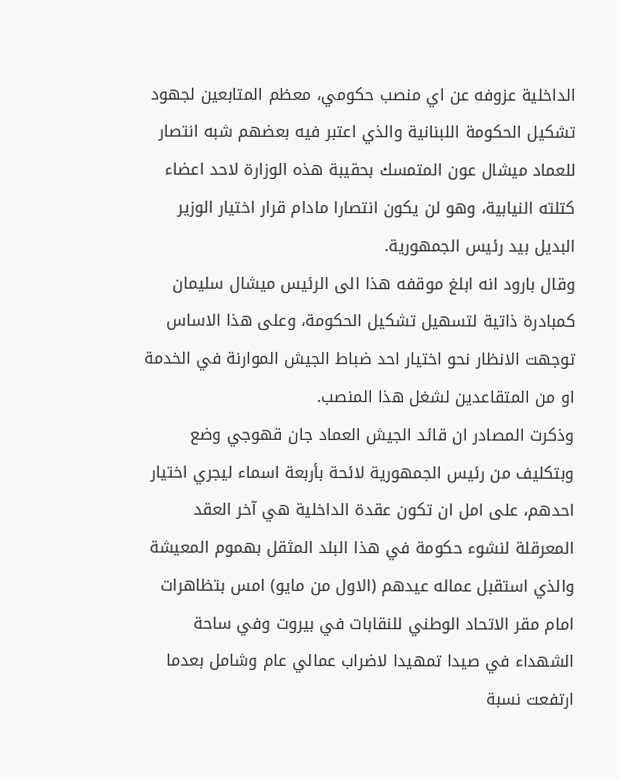الداخلية عزوفه عن اي منصب حكومي، معظم المتابعين لجهود تشكيل الحكومة اللبنانية والذي اعتبر فيه بعضهم شبه انتصار للعماد ميشال عون المتمسك بحقيبة هذه الوزارة لاحد اعضاء كتلته النيابية، وهو لن يكون انتصارا مادام قرار اختيار الوزير البديل بيد رئيس الجمهورية.
وقال بارود انه ابلغ موقفه هذا الى الرئيس ميشال سليمان كمبادرة ذاتية لتسهيل تشكيل الحكومة، وعلى هذا الاساس توجهت الانظار نحو اختيار احد ضباط الجيش الموارنة في الخدمة او من المتقاعدين لشغل هذا المنصب.
وذكرت المصادر ان قائد الجيش العماد جان قهوجي وضع وبتكليف من رئيس الجمهورية لائحة بأربعة اسماء ليجري اختيار احدهم، على امل ان تكون عقدة الداخلية هي آخر العقد المعرقلة لنشوء حكومة في هذا البلد المثقل بهموم المعيشة والذي استقبل عماله عيدهم (الاول من مايو) امس بتظاهرات امام مقر الاتحاد الوطني للنقابات في بيروت وفي ساحة الشهداء في صيدا تمهيدا لاضراب عمالي عام وشامل بعدما ارتفعت نسبة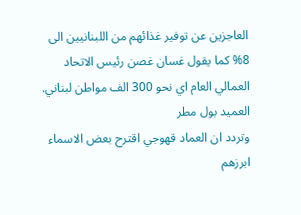العاجزين عن توفير غذائهم من اللبنانيين الى 8% كما يقول غسان غصن رئيس الاتحاد العمالي العام اي نحو 300 الف مواطن لبناني.
العميد بول مطر
وتردد ان العماد قهوجي اقترح بعض الاسماء ابرزهم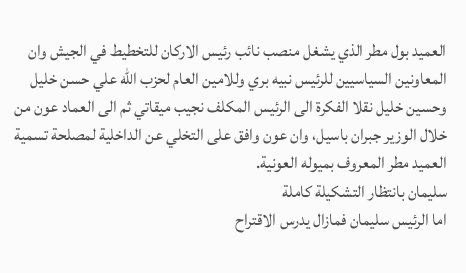العميد بول مطر الذي يشغل منصب نائب رئيس الاركان للتخطيط في الجيش وان المعاونين السياسيين للرئيس نبيه بري وللامين العام لحزب الله علي حسن خليل وحسين خليل نقلا الفكرة الى الرئيس المكلف نجيب ميقاتي ثم الى العماد عون من خلال الوزير جبران باسيل، وان عون وافق على التخلي عن الداخلية لمصلحة تسمية العميد مطر المعروف بميوله العونية.
سليمان بانتظار التشكيلة كاملة
اما الرئيس سليمان فمازال يدرس الاقتراح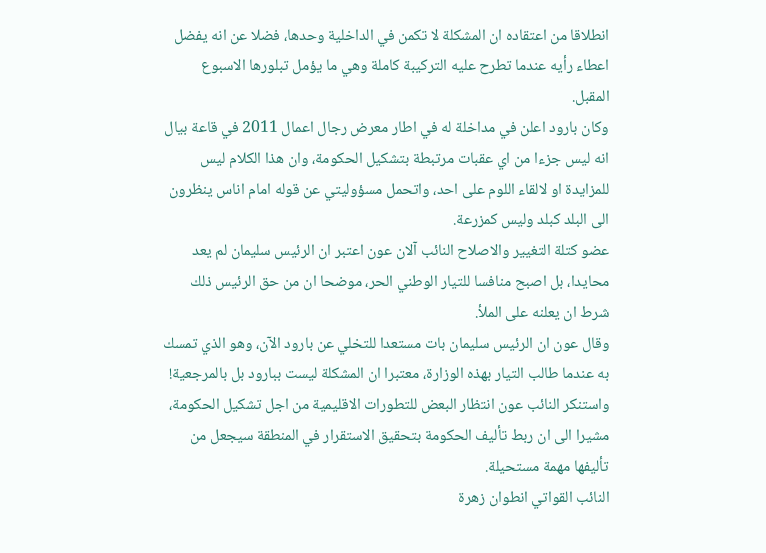انطلاقا من اعتقاده ان المشكلة لا تكمن في الداخلية وحدها، فضلا عن انه يفضل اعطاء رأيه عندما تطرح عليه التركيبة كاملة وهي ما يؤمل تبلورها الاسبوع المقبل.
وكان بارود اعلن في مداخلة له في اطار معرض رجال اعمال 2011 في قاعة بيال انه ليس جزءا من اي عقبات مرتبطة بتشكيل الحكومة، وان هذا الكلام ليس للمزايدة او لالقاء اللوم على احد، واتحمل مسؤوليتي عن قوله امام اناس ينظرون الى البلد كبلد وليس كمزرعة.
عضو كتلة التغيير والاصلاح النائب آلان عون اعتبر ان الرئيس سليمان لم يعد محايدا، بل اصبح منافسا للتيار الوطني الحر، موضحا ان من حق الرئيس ذلك شرط ان يعلنه على الملأ.
وقال عون ان الرئيس سليمان بات مستعدا للتخلي عن بارود الآن، وهو الذي تمسك به عندما طالب التيار بهذه الوزارة، معتبرا ان المشكلة ليست ببارود بل بالمرجعية!
واستنكر النائب عون انتظار البعض للتطورات الاقليمية من اجل تشكيل الحكومة، مشيرا الى ان ربط تأليف الحكومة بتحقيق الاستقرار في المنطقة سيجعل من تأليفها مهمة مستحيلة.
النائب القواتي انطوان زهرة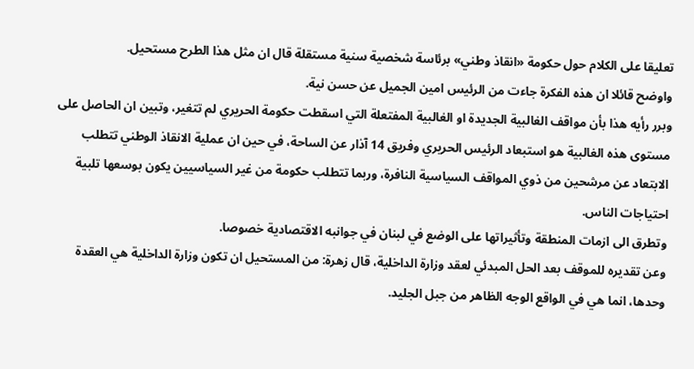تعليقا على الكلام حول حكومة «انقاذ وطني» برئاسة شخصية سنية مستقلة قال ان مثل هذا الطرح مستحيل.
واوضح قائلا ان هذه الفكرة جاءت من الرئيس امين الجميل عن حسن نية.
وبرر رأيه هذا بأن مواقف الغالبية الجديدة او الغالبية المفتعلة التي اسقطت حكومة الحريري لم تتغير، وتبين ان الحاصل على مستوى هذه الغالبية هو استبعاد الرئيس الحريري وفريق 14 آذار عن الساحة، في حين ان عملية الانقاذ الوطني تتطلب الابتعاد عن مرشحين من ذوي المواقف السياسية النافرة، وربما تتطلب حكومة من غير السياسيين يكون بوسعها تلبية احتياجات الناس.
وتطرق الى ازمات المنطقة وتأثيراتها على الوضع في لبنان في جوانبه الاقتصادية خصوصا.
وعن تقديره للموقف بعد الحل المبدئي لعقد وزارة الداخلية، قال زهرة: من المستحيل ان تكون وزارة الداخلية هي العقدة وحدها، انما هي في الواقع الوجه الظاهر من جبل الجليد.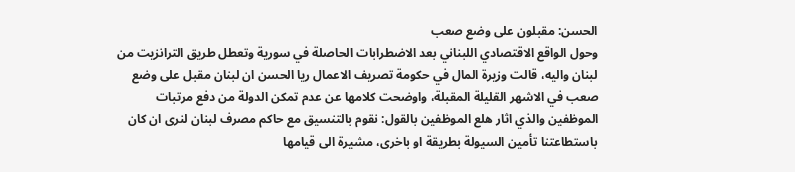الحسن: مقبلون على وضع صعب
وحول الواقع الاقتصادي اللبناني بعد الاضطرابات الحاصلة في سورية وتعطل طريق الترانزيت من لبنان واليه، قالت وزيرة المال في حكومة تصريف الاعمال ريا الحسن ان لبنان مقبل على وضع صعب في الاشهر القليلة المقبلة، واوضحت كلامها عن عدم تمكن الدولة من دفع مرتبات الموظفين والذي اثار هلع الموظفين بالقول: نقوم بالتنسيق مع حاكم مصرف لبنان لنرى ان كان باستطاعتنا تأمين السيولة بطريقة او باخرى، مشيرة الى قيامها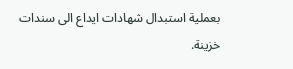بعملية استبدال شهادات ايداع الى سندات خزينة.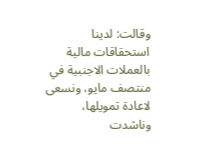وقالت: لدينا استحقاقات مالية بالعملات الاجنبية في منتصف مايو، ونسعى لاعادة تمويلها، وناشدت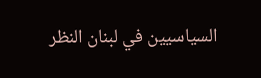السياسيين في لبنان النظر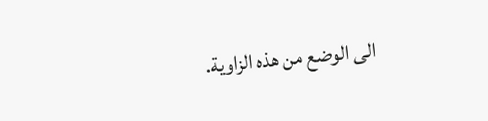الى الوضع من هذه الزاوية.